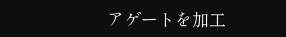アゲートを加工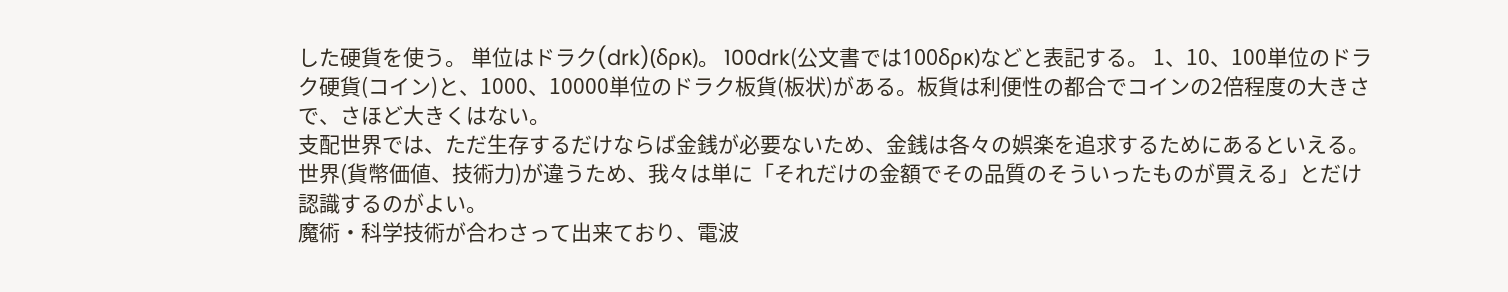した硬貨を使う。 単位はドラク(drk)(δρκ)。 100drk(公文書では100δρκ)などと表記する。 1、10、100単位のドラク硬貨(コイン)と、1000、10000単位のドラク板貨(板状)がある。板貨は利便性の都合でコインの2倍程度の大きさで、さほど大きくはない。
支配世界では、ただ生存するだけならば金銭が必要ないため、金銭は各々の娯楽を追求するためにあるといえる。
世界(貨幣価値、技術力)が違うため、我々は単に「それだけの金額でその品質のそういったものが買える」とだけ認識するのがよい。
魔術・科学技術が合わさって出来ており、電波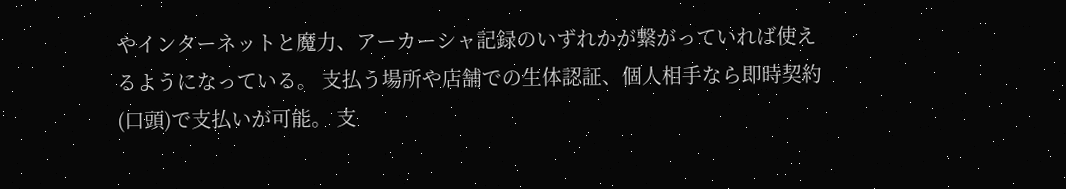やインターネットと魔力、アーカーシャ記録のいずれかが繋がっていれば使えるようになっている。 支払う場所や店舗での生体認証、個人相手なら即時契約(口頭)で支払いが可能。 支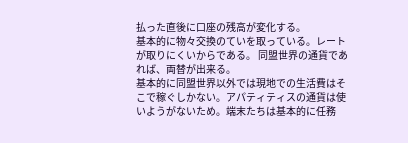払った直後に口座の残高が変化する。
基本的に物々交換のていを取っている。レートが取りにくいからである。 同盟世界の通貨であれば、両替が出来る。
基本的に同盟世界以外では現地での生活費はそこで稼ぐしかない。アパティティスの通貨は使いようがないため。端末たちは基本的に任務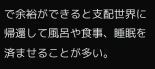で余裕ができると支配世界に帰還して風呂や食事、睡眠を済ませることが多い。